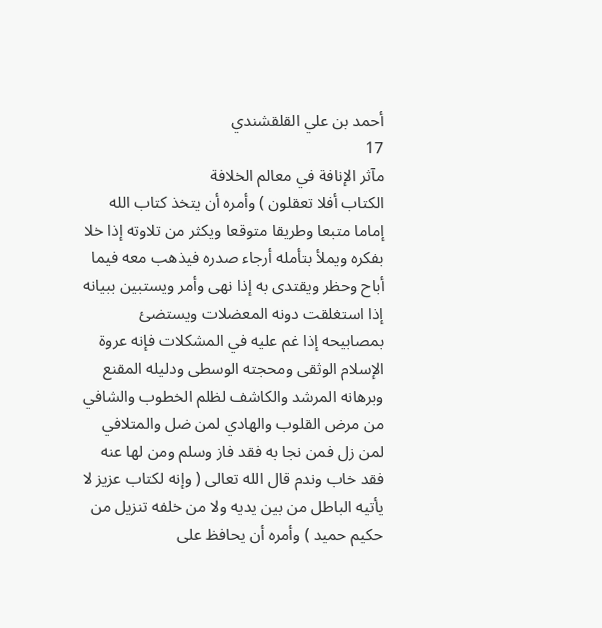أحمد بن علي القلقشندي
17
مآثر الإنافة في معالم الخلافة
الكتاب أفلا تعقلون ) وأمره أن يتخذ كتاب الله إماما متبعا وطريقا متوقعا ويكثر من تلاوته إذا خلا بفكره ويملأ بتأمله أرجاء صدره فيذهب معه فيما أباح وحظر ويقتدى به إذا نهى وأمر ويستبين ببيانه إذا استغلقت دونه المعضلات ويستضئ بمصابيحه إذا غم عليه في المشكلات فإنه عروة الإسلام الوثقى ومحجته الوسطى ودليله المقنع وبرهانه المرشد والكاشف لظلم الخطوب والشافي من مرض القلوب والهادي لمن ضل والمتلافي لمن زل فمن نجا به فقد فاز وسلم ومن لها عنه فقد خاب وندم قال الله تعالى ( وإنه لكتاب عزيز لا يأتيه الباطل من بين يديه ولا من خلفه تنزيل من حكيم حميد ) وأمره أن يحافظ على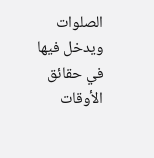الصلوات ويدخل فيها في حقائق الأوقات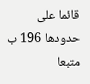قائما على حدودها 196 ب متبعا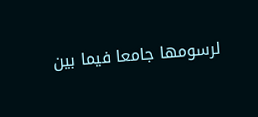لرسومها جامعا فيما بين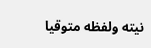نيته ولفظه متوقيا